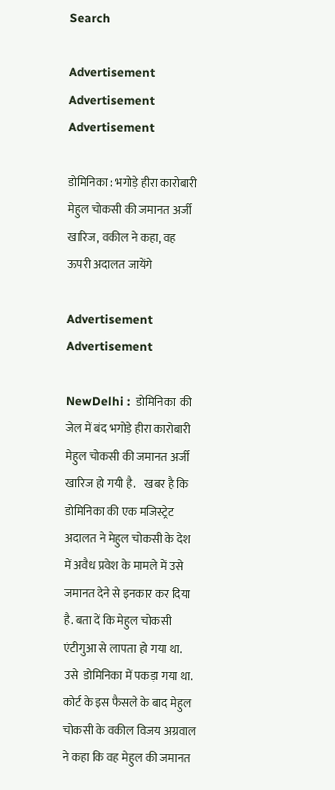Search

Advertisement
Advertisement
Advertisement

डोमिनिका : भगोड़े हीरा कारोबारी मेहुल चोकसी की जमानत अर्जी खारिज, वकील ने कहा, वह ऊपरी अदालत जायेंगे

Advertisement
Advertisement

NewDelhi :  डोमिनिका  की जेल में बंद भगोड़े हीरा कारोबारी मेहुल चोकसी की जमानत अर्जी खारिज हो गयी है.    खबर है कि डोमिनिका की एक मजिस्ट्रेट अदालत ने मेहुल चोकसी के देश में अवैध प्रवेश के मामले में उसे जमानत देने से इनकार कर दिया है. बता दें कि मेहुल चोकसी एंटीगुआ से लापता हो गया था. उसे  डोमिनिका में पकड़ा गया था. कोर्ट के इस फैसले के बाद मेहुल चोकसी के वकील विजय अग्रवाल ने कहा कि वह मेहुल की जमानत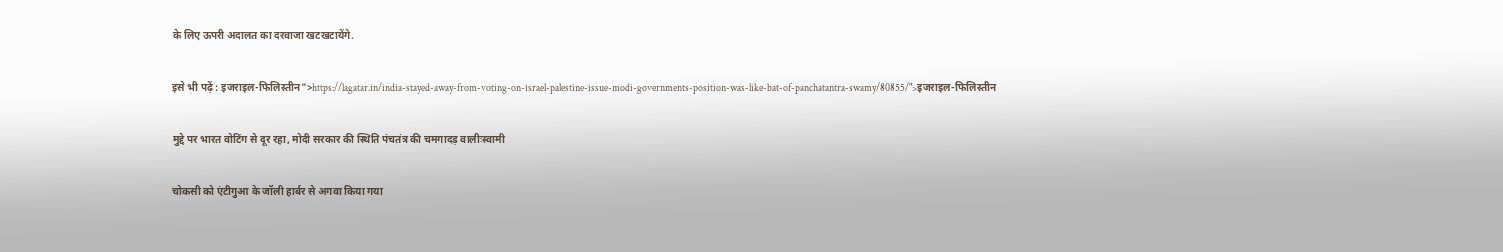के लिए ऊपरी अदालत का दरवाजा खटखटायेंगे.

इसे भी पढ़ें : इजराइल-फिलिस्तीन">https://lagatar.in/india-stayed-away-from-voting-on-israel-palestine-issue-modi-governments-position-was-like-bat-of-panchatantra-swamy/80855/">इजराइल-फिलिस्तीन

मुद्दे पर भारत वोटिंग से दूर रहा, मोदी सरकार की स्थिति पंचतंत्र की चमगादड़ वालीःस्वामी

चोकसी को एंटीगुआ के जॉली हार्बर से अगवा किया गया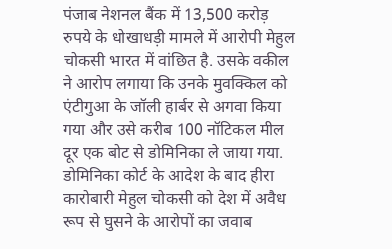पंजाब नेशनल बैंक में 13,500 करोड़ रुपये के धोखाधड़ी मामले में आरोपी मेहुल चोकसी भारत में वांछित है. उसके वकील ने आरोप लगाया कि उनके मुवक्किल को एंटीगुआ के जॉली हार्बर से अगवा किया गया और उसे करीब 100 नॉटिकल मील दूर एक बोट से डोमिनिका ले जाया गया. डोमिनिका कोर्ट के आदेश के बाद हीरा कारोबारी मेहुल चोकसी को देश में अवैध रूप से घुसने के आरोपों का जवाब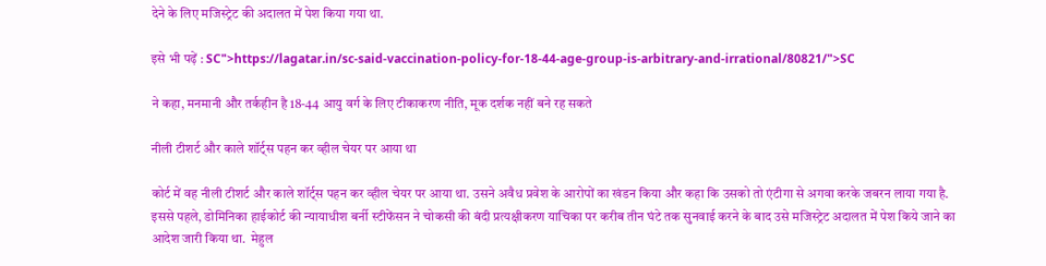देने के लिए मजिस्ट्रेट की अदालत में पेश किया गया था.

इसे भी पढ़ें : SC">https://lagatar.in/sc-said-vaccination-policy-for-18-44-age-group-is-arbitrary-and-irrational/80821/">SC

ने कहा, मनमानी और तर्कहीन है 18-44 आयु वर्ग के लिए टीकाकरण नीति, मूक दर्शक नहीं बने रह सकते

नीली टीशर्ट और काले शॉर्ट्स पहन कर व्हील चेयर पर आया था

कोर्ट में वह नीली टीशर्ट और काले शॉर्ट्स पहन कर व्हील चेयर पर आया था. उसने अवैध प्रवेश के आरोपों का खंडन किया और कहा कि उसको तो एंटीगा से अगवा करके जबरन लाया गया है.   इससे पहले, डोमिनिका हाईकोर्ट की न्यायाधीश बर्नी स्टीफेंसन ने चोकसी की बंदी प्रत्यक्षीकरण याचिका पर करीब तीन घंटे तक सुनवाई करने के बाद उसे मजिस्ट्रेट अदालत में पेश किये जाने का आदेश जारी किया था.  मेहुल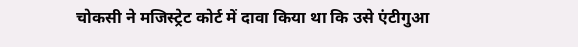चोकसी ने मजिस्ट्रेट कोर्ट में दावा किया था कि उसे एंटीगुआ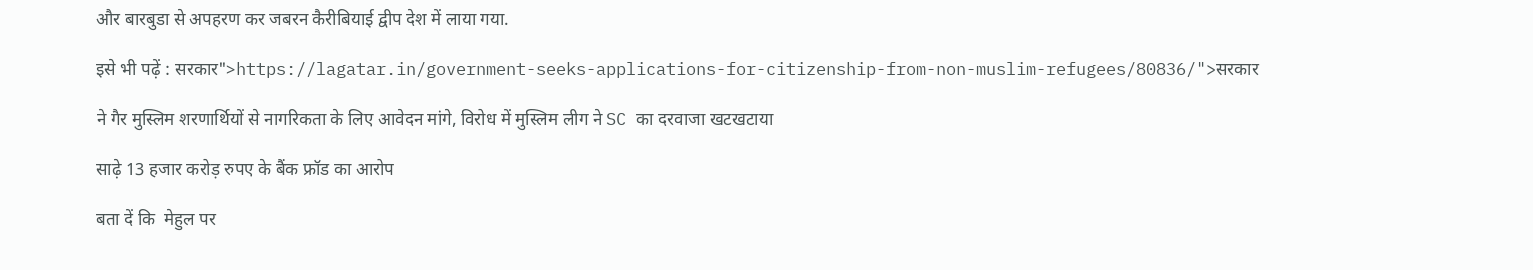और बारबुडा से अपहरण कर जबरन कैरीबियाई द्वीप देश में लाया गया.

इसे भी पढ़ें : सरकार">https://lagatar.in/government-seeks-applications-for-citizenship-from-non-muslim-refugees/80836/">सरकार

ने गैर मुस्लिम शरणार्थियों से नागरिकता के लिए आवेदन मांगे, विरोध में मुस्लिम लीग ने SC का दरवाजा खटखटाया

साढ़े 13 हजार करोड़ रुपए के बैंक फ्रॉड का आरोप

बता दें कि  मेहुल पर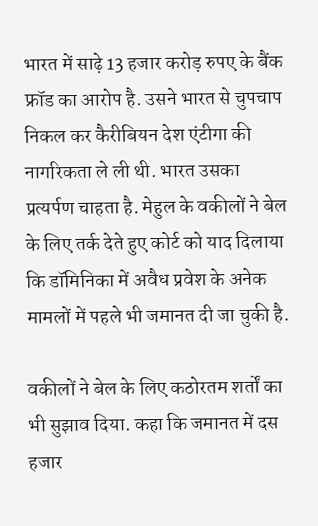भारत में साढ़े 13 हजार करोड़ रुपए के बैंक फ्रॉड का आरोप है. उसने भारत से चुपचाप निकल कर कैरीबियन देश एंटीगा की नागरिकता ले ली थी. भारत उसका प्रत्यर्पण चाहता है. मेहुल के वकीलों ने बेल के लिए तर्क देते हुए कोर्ट को याद दिलाया कि डॉमिनिका में अवैध प्रवेश के अनेक मामलों में पहले भी जमानत दी जा चुकी है.

वकीलों ने बेल के लिए कठोरतम शर्तों का भी सुझाव दिया. कहा कि जमानत में दस हजार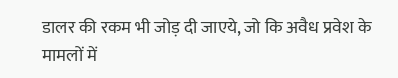डालर की रकम भी जोड़ दी जाएये, जो कि अवैध प्रवेश के मामलों में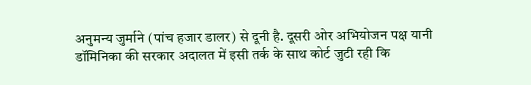अनुमन्य जुर्माने (पांच हजार डालर) से दूनी है. दूसरी ओर अभियोजन पक्ष यानी डॉमिनिका की सरकार अदालत में इसी तर्क के साथ कोर्ट जुटी रही कि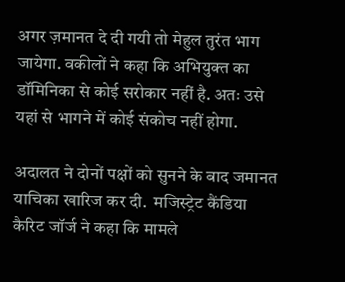अगर ज़मानत दे दी गयी तो मेहुल तुरंत भाग जायेगा. वकीलों ने कहा कि अभियुक्त का डॉमिनिका से कोई सरोकार नहीं है. अतः उसे यहां से भागने में कोई संकोच नहीं होगा.

अदालत ने दोनों पक्षों को सुनने के बाद जमानत याचिका खारिज कर दी.  मजिस्ट्रेट कैंडिया कैरिट जॉर्ज ने कहा कि मामले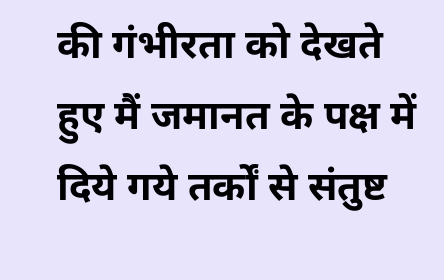की गंभीरता को देखते हुए मैं जमानत के पक्ष में दिये गये तर्कों से संतुष्ट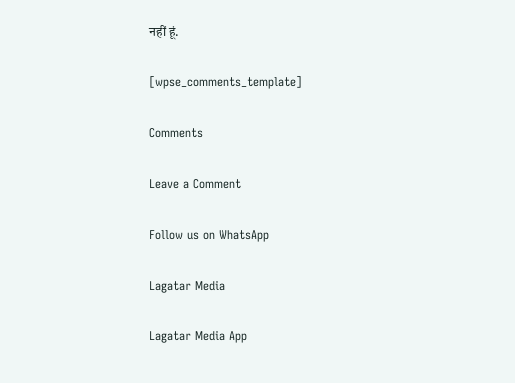नहीं हूं.

[wpse_comments_template]

Comments

Leave a Comment

Follow us on WhatsApp

Lagatar Media

Lagatar Media App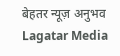बेहतर न्यूज़ अनुभव
Lagatar Media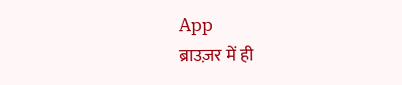App
ब्राउज़र में ही